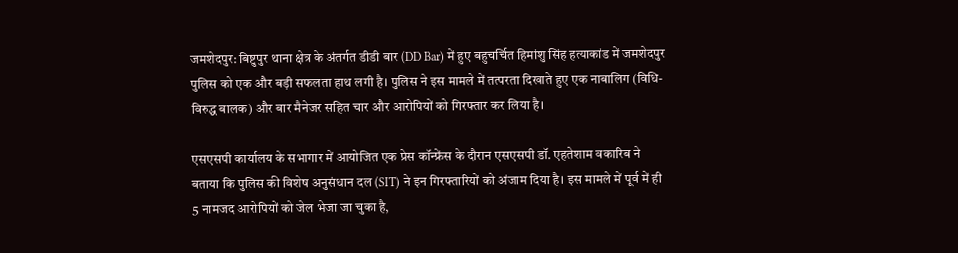जमशेदपुर: बिष्टुपुर थाना क्षेत्र के अंतर्गत डीडी बार (DD Bar) में हुए बहुचर्चित हिमांशु सिंह हत्याकांड में जमशेदपुर पुलिस को एक और बड़ी सफलता हाथ लगी है। पुलिस ने इस मामले में तत्परता दिखाते हुए एक नाबालिग (विधि-विरुद्ध बालक) और बार मैनेजर सहित चार और आरोपियों को गिरफ्तार कर लिया है।

एसएसपी कार्यालय के सभागार में आयोजित एक प्रेस कॉन्फ्रेंस के दौरान एसएसपी डॉ. एहतेशाम वकारिब ने बताया कि पुलिस की विशेष अनुसंधान दल (SIT) ने इन गिरफ्तारियों को अंजाम दिया है। इस मामले में पूर्व में ही 5 नामजद आरोपियों को जेल भेजा जा चुका है,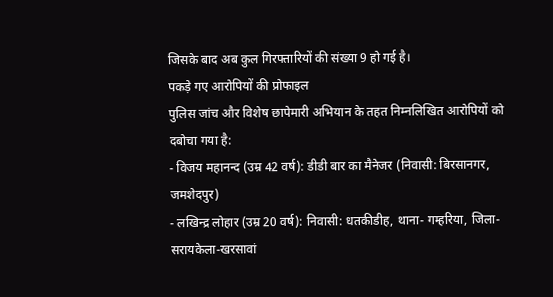जिसके बाद अब कुल गिरफ्तारियों की संख्या 9 हो गई है।
पकड़े गए आरोपियों की प्रोफाइल
पुलिस जांच और विशेष छापेमारी अभियान के तहत निम्नलिखित आरोपियों को दबोचा गया है:
- विजय महानन्द (उम्र 42 वर्ष): डीडी बार का मैनेजर (निवासी: बिरसानगर, जमशेदपुर)
- लखिन्द्र लोहार (उम्र 20 वर्ष): निवासी: धतकीडीह, थाना- गम्हरिया, जिला- सरायकेला-खरसावां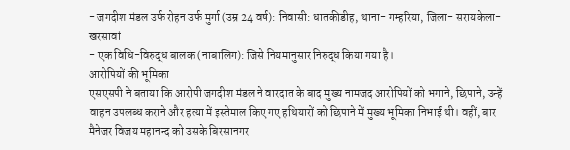- जगदीश मंडल उर्फ रोहन उर्फ मुर्गा (उम्र 24 वर्ष): निवासी: धातकीडीह, थाना- गम्हरिया, जिला- सरायकेला-खरसावां
- एक विधि-विरुद्ध बालक (नाबालिग): जिसे नियमानुसार निरुद्ध किया गया है।
आरोपियों की भूमिका
एसएसपी ने बताया कि आरोपी जगदीश मंडल ने वारदात के बाद मुख्य नामजद आरोपियों को भगाने, छिपाने, उन्हें वाहन उपलब्ध कराने और हत्या में इस्तेमाल किए गए हथियारों को छिपाने में मुख्य भूमिका निभाई थी। वहीं, बार मैनेजर विजय महानन्द को उसके बिरसानगर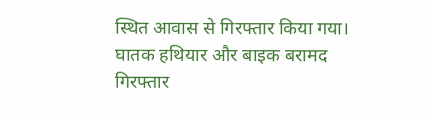स्थित आवास से गिरफ्तार किया गया।
घातक हथियार और बाइक बरामद
गिरफ्तार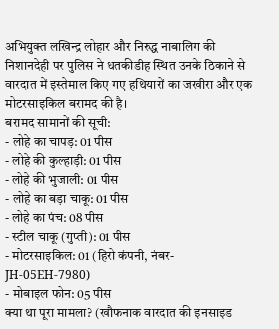अभियुक्त लखिन्द्र लोहार और निरुद्ध नाबालिग की निशानदेही पर पुलिस ने धतकीडीह स्थित उनके ठिकाने से वारदात में इस्तेमाल किए गए हथियारों का जखीरा और एक मोटरसाइकिल बरामद की है।
बरामद सामानों की सूची:
- लोहे का चापड़: 01 पीस
- लोहे की कुल्हाड़ी: 01 पीस
- लोहे की भुजाली: 01 पीस
- लोहे का बड़ा चाकू: 01 पीस
- लोहे का पंच: 08 पीस
- स्टील चाकू (गुप्ती): 01 पीस
- मोटरसाइकिल: 01 (हिरो कंपनी, नंबर- JH-05EH-7980)
- मोबाइल फोन: 05 पीस
क्या था पूरा मामला? (खौफनाक वारदात की इनसाइड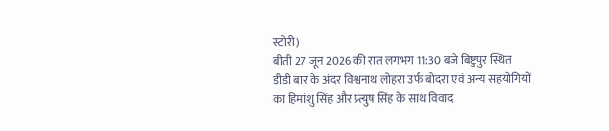स्टोरी)
बीती 27 जून 2026 की रात लगभग 11:30 बजे बिष्टुपुर स्थित डीडी बार के अंदर विश्वनाथ लोहरा उर्फ बोदरा एवं अन्य सहयोगियों का हिमांशु सिंह और प्र्त्युष सिंह के साथ विवाद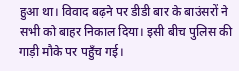हुआ था। विवाद बढ़ने पर डीडी बार के बाउंसरों ने सभी को बाहर निकाल दिया। इसी बीच पुलिस की गाड़ी मौके पर पहुँच गई।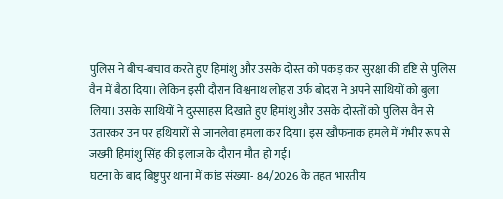पुलिस ने बीच-बचाव करते हुए हिमांशु और उसके दोस्त को पकड़ कर सुरक्षा की दृष्टि से पुलिस वैन में बैठा दिया। लेकिन इसी दौरान विश्वनाथ लोहरा उर्फ बोदरा ने अपने साथियों को बुला लिया। उसके साथियों ने दुस्साहस दिखाते हुए हिमांशु और उसके दोस्तों को पुलिस वैन से उतारकर उन पर हथियारों से जानलेवा हमला कर दिया। इस खौफनाक हमले में गंभीर रूप से जख्मी हिमांशु सिंह की इलाज के दौरान मौत हो गई।
घटना के बाद बिष्टुपुर थाना में कांड संख्या- 84/2026 के तहत भारतीय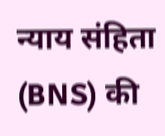न्याय संहिता (BNS) की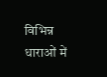विभिन्न धाराओं में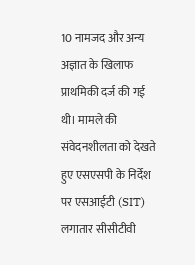10 नामजद और अन्य अज्ञात के खिलाफ प्राथमिकी दर्ज की गई थी। मामले की संवेदनशीलता को देखते हुए एसएसपी के निर्देश पर एसआईटी (SIT) लगातार सीसीटीवी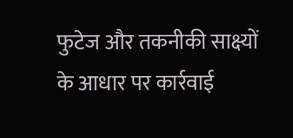फुटेज और तकनीकी साक्ष्यों के आधार पर कार्रवाई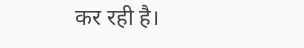कर रही है।